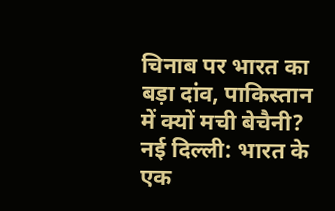चिनाब पर भारत का बड़ा दांव, पाकिस्तान में क्यों मची बेचैनी?
नई दिल्ली: भारत के एक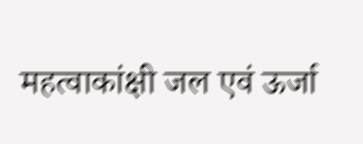महत्वाकांक्षी जल एवं ऊर्जा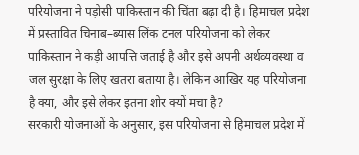परियोजना ने पड़ोसी पाकिस्तान की चिंता बढ़ा दी है। हिमाचल प्रदेश में प्रस्तावित चिनाब–ब्यास लिंक टनल परियोजना को लेकर पाकिस्तान ने कड़ी आपत्ति जताई है और इसे अपनी अर्थव्यवस्था व जल सुरक्षा के लिए खतरा बताया है। लेकिन आखिर यह परियोजना है क्या, और इसे लेकर इतना शोर क्यों मचा है?
सरकारी योजनाओं के अनुसार, इस परियोजना से हिमाचल प्रदेश में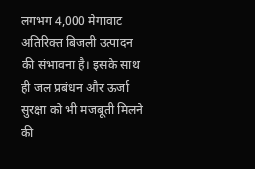लगभग 4,000 मेगावाट अतिरिक्त बिजली उत्पादन की संभावना है। इसके साथ ही जल प्रबंधन और ऊर्जा सुरक्षा को भी मजबूती मिलने की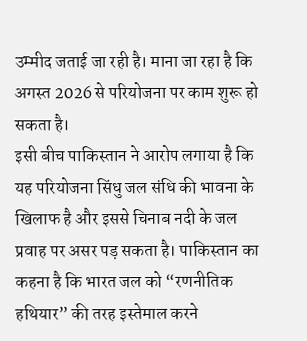उम्मीद जताई जा रही है। माना जा रहा है कि अगस्त 2026 से परियोजना पर काम शुरू हो सकता है।
इसी बीच पाकिस्तान ने आरोप लगाया है कि यह परियोजना सिंधु जल संधि की भावना के खिलाफ है और इससे चिनाब नदी के जल प्रवाह पर असर पड़ सकता है। पाकिस्तान का कहना है कि भारत जल को “रणनीतिक हथियार” की तरह इस्तेमाल करने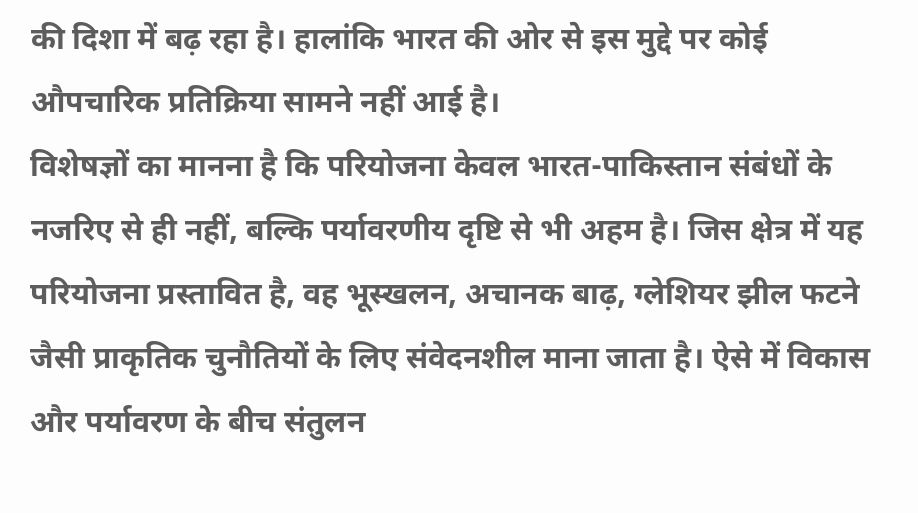की दिशा में बढ़ रहा है। हालांकि भारत की ओर से इस मुद्दे पर कोई औपचारिक प्रतिक्रिया सामने नहीं आई है।
विशेषज्ञों का मानना है कि परियोजना केवल भारत-पाकिस्तान संबंधों के नजरिए से ही नहीं, बल्कि पर्यावरणीय दृष्टि से भी अहम है। जिस क्षेत्र में यह परियोजना प्रस्तावित है, वह भूस्खलन, अचानक बाढ़, ग्लेशियर झील फटने जैसी प्राकृतिक चुनौतियों के लिए संवेदनशील माना जाता है। ऐसे में विकास और पर्यावरण के बीच संतुलन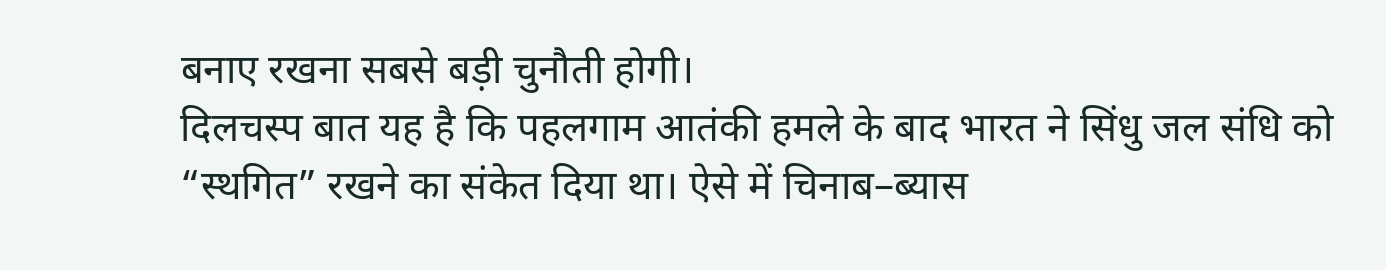बनाए रखना सबसे बड़ी चुनौती होगी।
दिलचस्प बात यह है कि पहलगाम आतंकी हमले के बाद भारत ने सिंधु जल संधि को “स्थगित” रखने का संकेत दिया था। ऐसे में चिनाब–ब्यास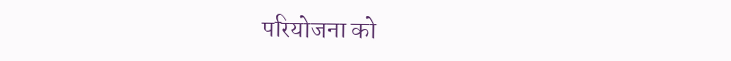परियोजना को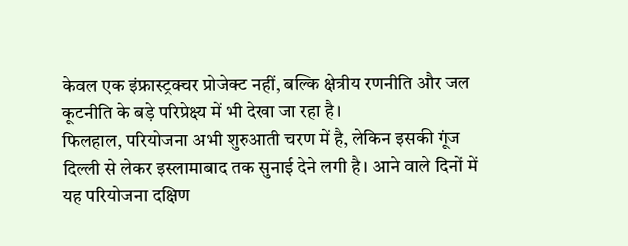केवल एक इंफ्रास्ट्रक्चर प्रोजेक्ट नहीं, बल्कि क्षेत्रीय रणनीति और जल कूटनीति के बड़े परिप्रेक्ष्य में भी देखा जा रहा है।
फिलहाल, परियोजना अभी शुरुआती चरण में है, लेकिन इसकी गूंज दिल्ली से लेकर इस्लामाबाद तक सुनाई देने लगी है। आने वाले दिनों में यह परियोजना दक्षिण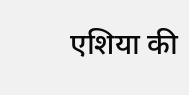एशिया की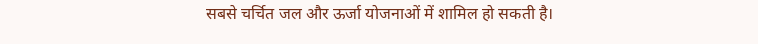सबसे चर्चित जल और ऊर्जा योजनाओं में शामिल हो सकती है।